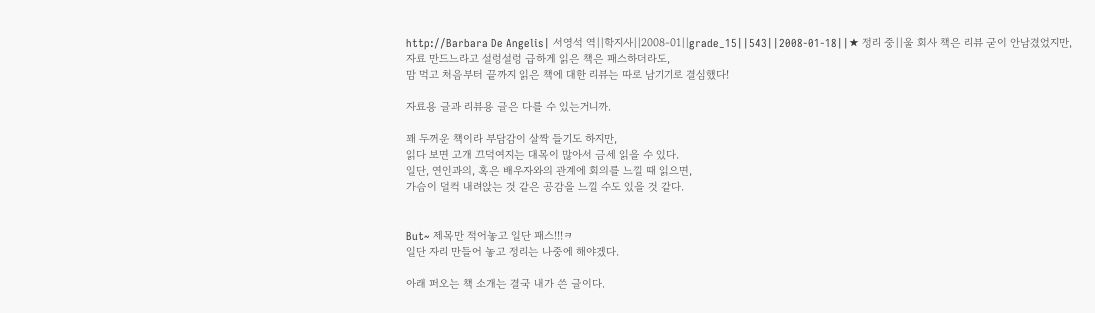http://Barbara De Angelis| 서영석 역||학지사||2008-01||grade_15||543||2008-01-18||★ 정리 중||울 회사 책은 리뷰 굳이 안남겼었지만,
자료 만드느라고 설렁설렁 급하게 읽은 책은 패스하더라도,
맘 먹고 처음부터 끝까지 읽은 책에 대한 리뷰는 따로 남기기로 결심했다!

자료용 글과 리뷰용 글은 다를 수 있는거니까.

꽤 두꺼운 책이라 부담감이 살짝 들기도 하지만,
읽다 보면 고개 끄덕여지는 대목이 많아서 금세 읽을 수 있다.
일단, 연인과의, 혹은 배우자와의 관계에 회의를 느낄 때 읽으면,
가슴이 덜컥 내려앉는 것 같은 공감을 느낄 수도 있을 것 같다.


But~ 제목만 적어놓고 일단 패스!!!ㅋ
일단 자리 만들어 놓고 정리는 나중에 해야겠다.

아래 퍼오는 책 소개는 결국 내가 쓴 글이다.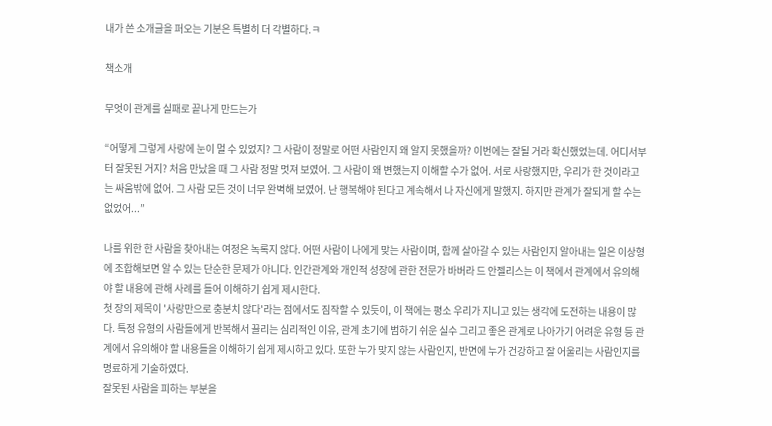내가 쓴 소개글을 퍼오는 기분은 특별히 더 각별하다.ㅋ

책소개

무엇이 관계를 실패로 끝나게 만드는가

“어떻게 그렇게 사랑에 눈이 멀 수 있었지? 그 사람이 정말로 어떤 사람인지 왜 알지 못했을까? 이번에는 잘될 거라 확신했었는데. 어디서부터 잘못된 거지? 처음 만났을 때 그 사람 정말 멋져 보였어. 그 사람이 왜 변했는지 이해할 수가 없어. 서로 사랑했지만, 우리가 한 것이라고는 싸움밖에 없어. 그 사람 모든 것이 너무 완벽해 보였어. 난 행복해야 된다고 계속해서 나 자신에게 말했지. 하지만 관계가 잘되게 할 수는 없었어...”

나를 위한 한 사람을 찾아내는 여정은 녹록지 않다. 어떤 사람이 나에게 맞는 사람이며, 함께 살아갈 수 있는 사람인지 알아내는 일은 이상형에 조합해보면 알 수 있는 단순한 문제가 아니다. 인간관계와 개인적 성장에 관한 전문가 바버라 드 안젤리스는 이 책에서 관계에서 유의해야 할 내용에 관해 사례를 들어 이해하기 쉽게 제시한다.
첫 장의 제목이 '사랑만으로 충분치 않다'라는 점에서도 짐작할 수 있듯이, 이 책에는 평소 우리가 지니고 있는 생각에 도전하는 내용이 많다. 특정 유형의 사람들에게 반복해서 끌리는 심리적인 이유, 관계 초기에 범하기 쉬운 실수 그리고 좋은 관계로 나아가기 어려운 유형 등 관계에서 유의해야 할 내용들을 이해하기 쉽게 제시하고 있다. 또한 누가 맞지 않는 사람인지, 반면에 누가 건강하고 잘 어울리는 사람인지를 명료하게 기술하였다.
잘못된 사람을 피하는 부분을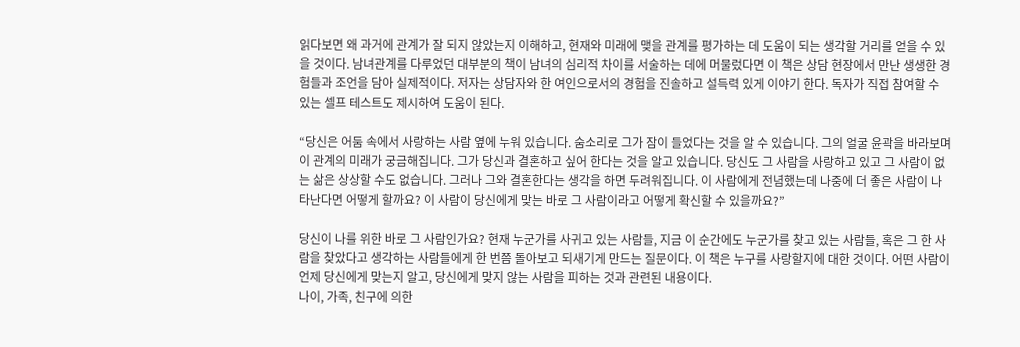읽다보면 왜 과거에 관계가 잘 되지 않았는지 이해하고, 현재와 미래에 맺을 관계를 평가하는 데 도움이 되는 생각할 거리를 얻을 수 있을 것이다. 남녀관계를 다루었던 대부분의 책이 남녀의 심리적 차이를 서술하는 데에 머물렀다면 이 책은 상담 현장에서 만난 생생한 경험들과 조언을 담아 실제적이다. 저자는 상담자와 한 여인으로서의 경험을 진솔하고 설득력 있게 이야기 한다. 독자가 직접 참여할 수 있는 셀프 테스트도 제시하여 도움이 된다.

“당신은 어둠 속에서 사랑하는 사람 옆에 누워 있습니다. 숨소리로 그가 잠이 들었다는 것을 알 수 있습니다. 그의 얼굴 윤곽을 바라보며 이 관계의 미래가 궁금해집니다. 그가 당신과 결혼하고 싶어 한다는 것을 알고 있습니다. 당신도 그 사람을 사랑하고 있고 그 사람이 없는 삶은 상상할 수도 없습니다. 그러나 그와 결혼한다는 생각을 하면 두려워집니다. 이 사람에게 전념했는데 나중에 더 좋은 사람이 나타난다면 어떻게 할까요? 이 사람이 당신에게 맞는 바로 그 사람이라고 어떻게 확신할 수 있을까요?”

당신이 나를 위한 바로 그 사람인가요? 현재 누군가를 사귀고 있는 사람들, 지금 이 순간에도 누군가를 찾고 있는 사람들, 혹은 그 한 사람을 찾았다고 생각하는 사람들에게 한 번쯤 돌아보고 되새기게 만드는 질문이다. 이 책은 누구를 사랑할지에 대한 것이다. 어떤 사람이 언제 당신에게 맞는지 알고, 당신에게 맞지 않는 사람을 피하는 것과 관련된 내용이다.
나이, 가족, 친구에 의한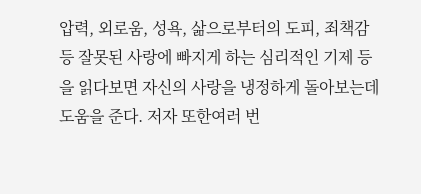압력, 외로움, 성욕, 삶으로부터의 도피, 죄책감 등 잘못된 사랑에 빠지게 하는 심리적인 기제 등을 읽다보면 자신의 사랑을 냉정하게 돌아보는데 도움을 준다. 저자 또한여러 번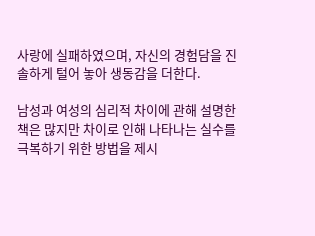사랑에 실패하였으며, 자신의 경험담을 진솔하게 털어 놓아 생동감을 더한다.

남성과 여성의 심리적 차이에 관해 설명한 책은 많지만 차이로 인해 나타나는 실수를 극복하기 위한 방법을 제시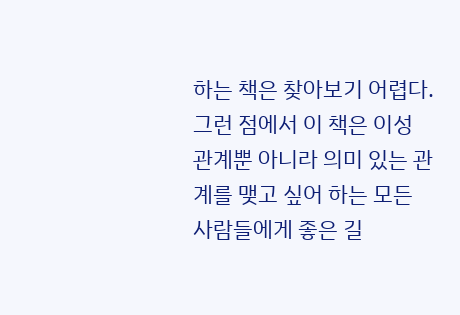하는 책은 찾아보기 어렵다. 그런 점에서 이 책은 이성 관계뿐 아니라 의미 있는 관계를 맺고 싶어 하는 모든 사람들에게 좋은 길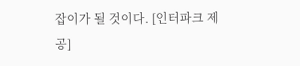잡이가 될 것이다. [인터파크 제공]